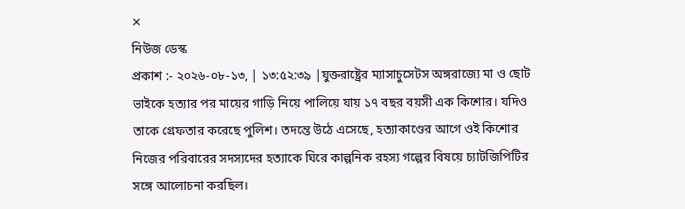✕
নিউজ ডেস্ক
প্রকাশ :- ২০২৬-০৮-১৩, | ১৩:৫২:৩৯ |যুক্তরাষ্ট্রের ম্যাসাচুসেটস অঙ্গরাজ্যে মা ও ছোট ভাইকে হত্যার পর মায়ের গাড়ি নিয়ে পালিয়ে যায় ১৭ বছর বয়সী এক কিশোর। যদিও তাকে গ্রেফতার করেছে পুলিশ। তদন্তে উঠে এসেছে, হত্যাকাণ্ডের আগে ওই কিশোর নিজের পরিবারের সদস্যদের হত্যাকে ঘিরে কাল্পনিক রহস্য গল্পের বিষয়ে চ্যাটজিপিটির সঙ্গে আলোচনা করছিল।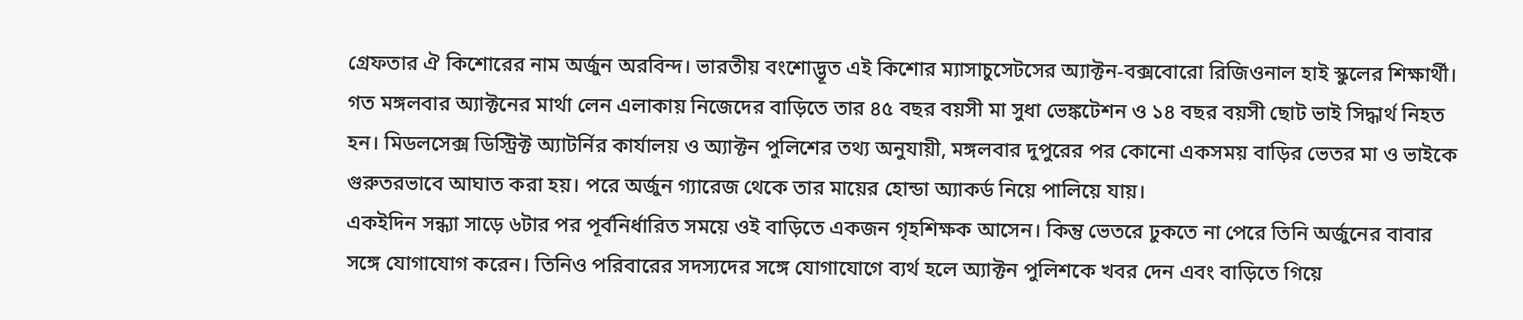গ্রেফতার ঐ কিশোরের নাম অর্জুন অরবিন্দ। ভারতীয় বংশোদ্ভূত এই কিশোর ম্যাসাচুসেটসের অ্যাক্টন-বক্সবোরো রিজিওনাল হাই স্কুলের শিক্ষার্থী। গত মঙ্গলবার অ্যাক্টনের মার্থা লেন এলাকায় নিজেদের বাড়িতে তার ৪৫ বছর বয়সী মা সুধা ভেঙ্কটেশন ও ১৪ বছর বয়সী ছোট ভাই সিদ্ধার্থ নিহত হন। মিডলসেক্স ডিস্ট্রিক্ট অ্যাটর্নির কার্যালয় ও অ্যাক্টন পুলিশের তথ্য অনুযায়ী, মঙ্গলবার দুপুরের পর কোনো একসময় বাড়ির ভেতর মা ও ভাইকে গুরুতরভাবে আঘাত করা হয়। পরে অর্জুন গ্যারেজ থেকে তার মায়ের হোন্ডা অ্যাকর্ড নিয়ে পালিয়ে যায়।
একইদিন সন্ধ্যা সাড়ে ৬টার পর পূর্বনির্ধারিত সময়ে ওই বাড়িতে একজন গৃহশিক্ষক আসেন। কিন্তু ভেতরে ঢুকতে না পেরে তিনি অর্জুনের বাবার সঙ্গে যোগাযোগ করেন। তিনিও পরিবারের সদস্যদের সঙ্গে যোগাযোগে ব্যর্থ হলে অ্যাক্টন পুলিশকে খবর দেন এবং বাড়িতে গিয়ে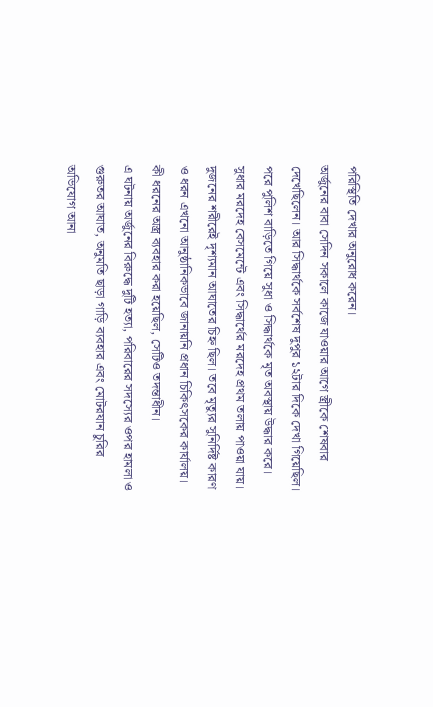পরিস্থিতি দেখার অনুরোধ করেন।
অর্জুনের বাবা সেদিন সকালে কাজে যাওয়ার আগে স্ত্রীকে শেষবার দেখেছিলেন। আর সিদ্ধার্থকে সর্বশেষ দুপুর ১২টার দিকে দেখা গিয়েছিল। পরে পুলিশ বাড়িতে গিয়ে সুধা ও সিদ্ধার্থকে মৃত অবস্থায় উদ্ধার করে। সুধার মরদেহ বেসমেন্টে এবং সিদ্ধার্থের মরদেহ প্রথম তলায় পাওয়া যায়। দুজনের শরীরেই দৃশ্যমান আঘাতের চিহ্ন ছিল। তবে মৃত্যুর সুনির্দিষ্ট কারণ ও ধরন এখনো আনুষ্ঠানিকভাবে জানায়নি প্রধান চিকিৎসকের কার্যালয়। কী ধরনের অস্ত্র ব্যবহার করা হয়েছিল, সেটিও তদন্তাধীন।
এ ঘটনায় অর্জুনের বিরুদ্ধে দুটি হত্যা, পরিবারের সদস্যের ওপর হামলা ও গুরুতর আঘাত, অনুমতি ছাড়া গাড়ি ব্যবহার এবং মোটরযান চুরির অভিযোগ আনা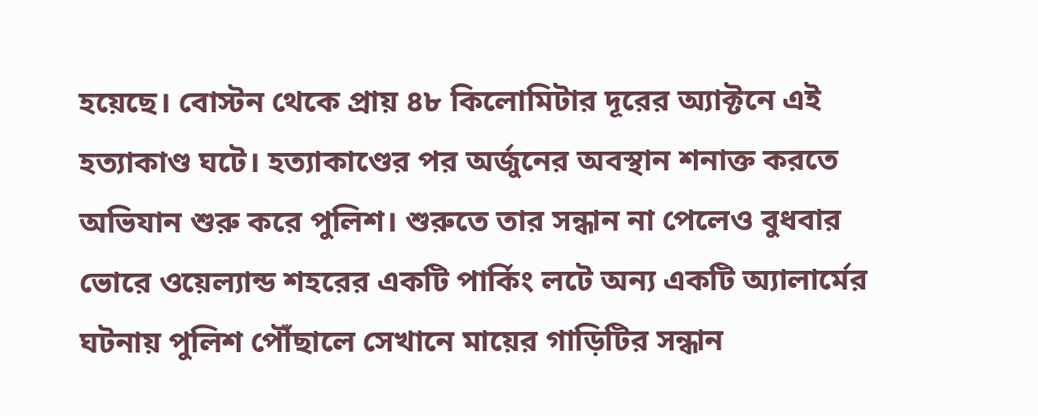হয়েছে। বোস্টন থেকে প্রায় ৪৮ কিলোমিটার দূরের অ্যাক্টনে এই হত্যাকাণ্ড ঘটে। হত্যাকাণ্ডের পর অর্জুনের অবস্থান শনাক্ত করতে অভিযান শুরু করে পুলিশ। শুরুতে তার সন্ধান না পেলেও বুধবার ভোরে ওয়েল্যান্ড শহরের একটি পার্কিং লটে অন্য একটি অ্যালার্মের ঘটনায় পুলিশ পৌঁছালে সেখানে মায়ের গাড়িটির সন্ধান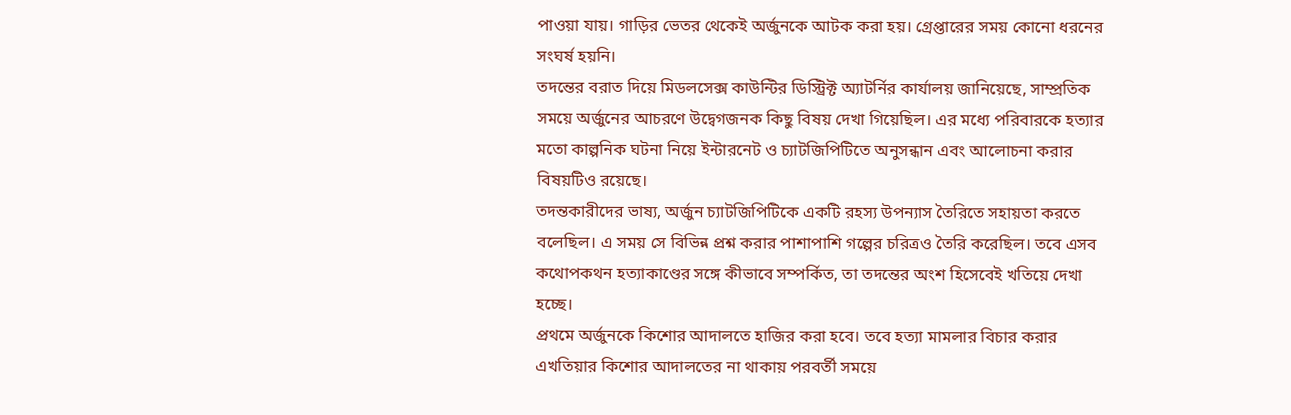পাওয়া যায়। গাড়ির ভেতর থেকেই অর্জুনকে আটক করা হয়। গ্রেপ্তারের সময় কোনো ধরনের সংঘর্ষ হয়নি।
তদন্তের বরাত দিয়ে মিডলসেক্স কাউন্টির ডিস্ট্রিক্ট অ্যাটর্নির কার্যালয় জানিয়েছে, সাম্প্রতিক সময়ে অর্জুনের আচরণে উদ্বেগজনক কিছু বিষয় দেখা গিয়েছিল। এর মধ্যে পরিবারকে হত্যার মতো কাল্পনিক ঘটনা নিয়ে ইন্টারনেট ও চ্যাটজিপিটিতে অনুসন্ধান এবং আলোচনা করার বিষয়টিও রয়েছে।
তদন্তকারীদের ভাষ্য, অর্জুন চ্যাটজিপিটিকে একটি রহস্য উপন্যাস তৈরিতে সহায়তা করতে বলেছিল। এ সময় সে বিভিন্ন প্রশ্ন করার পাশাপাশি গল্পের চরিত্রও তৈরি করেছিল। তবে এসব কথোপকথন হত্যাকাণ্ডের সঙ্গে কীভাবে সম্পর্কিত, তা তদন্তের অংশ হিসেবেই খতিয়ে দেখা হচ্ছে।
প্রথমে অর্জুনকে কিশোর আদালতে হাজির করা হবে। তবে হত্যা মামলার বিচার করার এখতিয়ার কিশোর আদালতের না থাকায় পরবর্তী সময়ে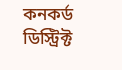কনকর্ড ডিস্ট্রিক্ট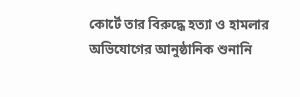কোর্টে তার বিরুদ্ধে হত্যা ও হামলার অভিযোগের আনুষ্ঠানিক শুনানি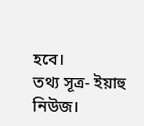হবে।
তথ্য সূত্র- ইয়াহু নিউজ।